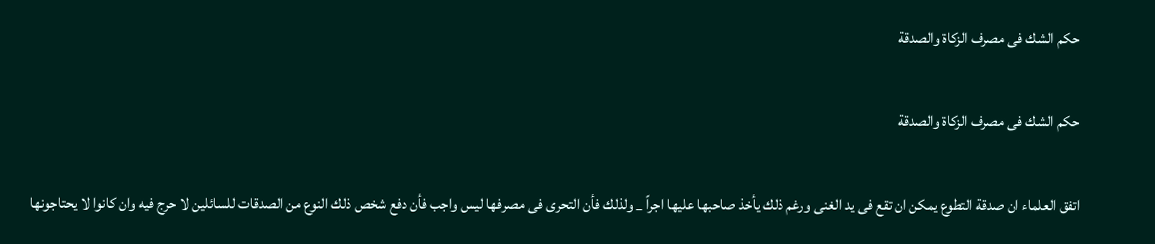حكم الشك فى مصرف الزكاة والصدقة

حكم الشك فى مصرف الزكاة والصدقة

اتفق العلماء ان صدقة التطوع يمكن ان تقع فى يد الغنى ورغم ذلك يأخذ صاحبها عليها اجراً _ ولذلك فأن التحرى فى مصرفها ليس واجب فأن دفع شخص ذلك النوع من الصدقات للسائلين لا حرج فيه وان كانوا لا يحتاجونها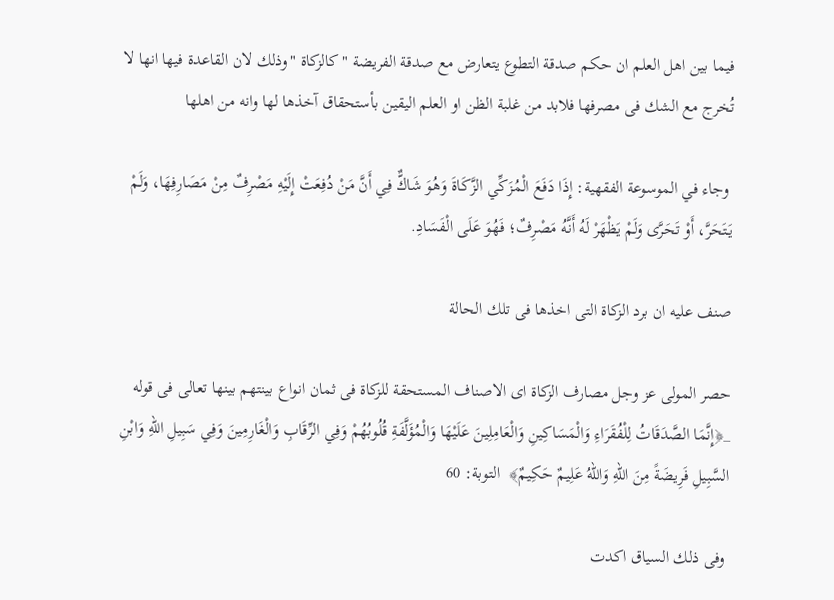فيما بين اهل العلم ان حكم صدقة التطوع يتعارض مع صدقة الفريضة "كالزكاة "وذلك لان القاعدة فيها انها لا تُخرج مع الشك فى مصرفها فلابد من غلبة الظن او العلم اليقين بأستحقاق آخذها لها وانه من اهلها

 وجاء في الموسوعة الفقهية: إِذَا دَفَعَ الْمُزَكِّي الزَّكَاةَ وَهُوَ شَاكٌّ فِي أَنَّ مَنْ دُفِعَتْ إِلَيْهِ مَصْرِفٌ مِنْ مَصَارِفِهَا، وَلَمْ يَتَحَرَّ، أَوْ تَحَرَّى وَلَمْ يَظْهَرْ لَهُ أَنَّهُ مَصْرِفٌ؛ فَهُوَ عَلَى الْفَسَادِ.

صنف عليه ان برد الزكاة التى اخذها فى تلك الحالة

حصر المولى عز وجل مصارف الزكاة اى الاصناف المستحقة للزكاة فى ثمان انواع بينتهم بينها تعالى فى قوله _﴿إِنَّمَا الصَّدَقَاتُ لِلْفُقَرَاءِ وَالْمَسَاكِينِ وَالْعَامِلِينَ عَلَيْهَا وَالْمُؤَلَّفَةِ قُلُوبُهُمْ وَفِي الرِّقَابِ وَالْغَارِمِينَ وَفِي سَبِيلِ اللهِ وَابْنِ السَّبِيلِ فَرِيضَةً مِنَ اللهِ وَاللهُ عَلِيمٌ حَكِيمٌ﴾  التوبة: 60

 وفى ذلك السياق اكدت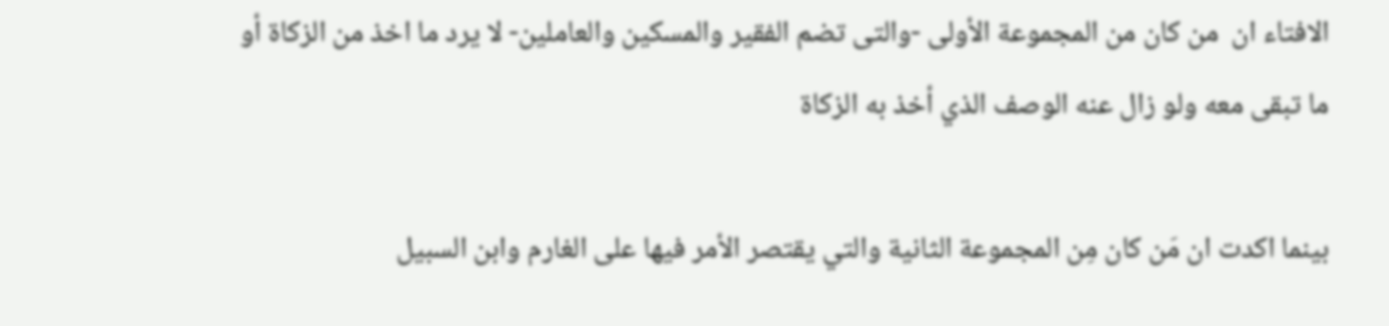الافتاء ان  من كان من المجموعة الأولى -والتى تضم الفقير والمسكين والعاملين- لا يرد ما اخذ من الزكاة أو ما تبقى معه ولو زال عنه الوصف الذي أخذ به الزكاة

بينما اكدت ان مَن كان مِن المجموعة الثانية والتي يقتصر الأمر فيها على الغارم وابن السبيل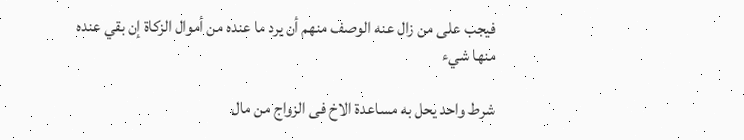فيجب على من زال عنه الوصف منهم أن يرد ما عنده من أموال الزكاة إن بقي عنده منها شيء

شرط واحد يحل به مساعدة الاخ فى الزواج من مال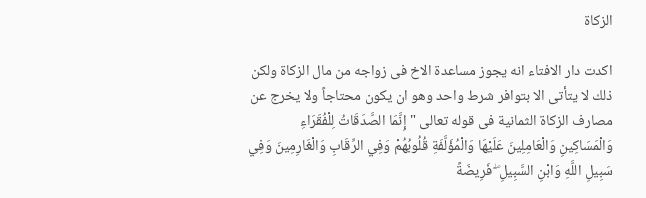الزكاة

اكدت دار الافتاء انه يجوز مساعدة الاخ فى زواجه من مال الزكاة ولكن ذلك لا يتأتى الا بتوافر شرط واحد وهو ان يكون محتاجاً ولا يخرج عن مصارف الزكاة الثمانية فى قوله تعالى "إِنَّمَا الصَّدَقَاتُ لِلْفُقَرَاءِ وَالْمَسَاكِينِ وَالْعَامِلِينَ عَلَيْهَا وَالْمُؤَلَّفَةِ قُلُوبُهُمْ وَفِي الرِّقَابِ وَالْغَارِمِينَ وَفِي سَبِيلِ اللَّهِ وَابْنِ السَّبِيلِ ۖ فَرِيضَةً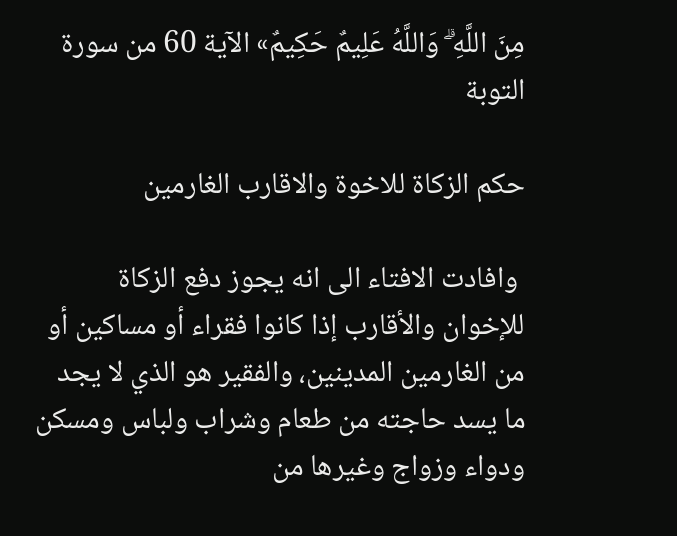مِنَ اللَّهِ ۗ وَاللَّهُ عَلِيمٌ حَكِيمٌ» الآية 60 من سورة التوبة

حكم الزكاة للاخوة والاقارب الغارمين

 وافادت الافتاء الى انه يجوز دفع الزكاة للإخوان والأقارب إذا كانوا فقراء أو مساكين أو من الغارمين المدينين، والفقير هو الذي لا يجد ما يسد حاجته من طعام وشراب ولباس ومسكن ودواء وزواج وغيرها من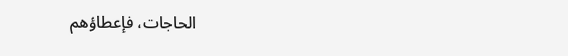الحاجات، فإعطاؤهم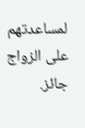لمساعدتهم على الزواج جائز.